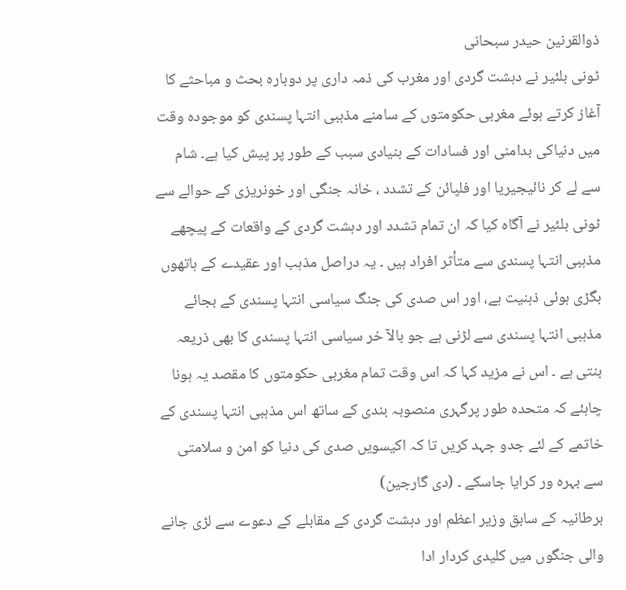ذوالقرنین حیدر سبحانی
ٹونی بلئیر نے دہشت گردی اور مغرب کی ذمہ داری پر دوبارہ بحث و مباحثے کا آغاز کرتے ہوئے مغربی حکومتوں کے سامنے مذہبی انتہا پسندی کو موجودہ وقت میں دنیاکی بدامنی اور فسادات کے بنیادی سبب کے طور پر پیش کیا ہے۔ شام سے لے کر نائیجیریا اور فلپائن کے تشدد ، خانہ جنگی اور خونریزی کے حوالے سے ٹونی بلئیر نے آگاہ کیا کہ ان تمام تشدد اور دہشت گردی کے واقعات کے پیچھے مذہبی انتہا پسندی سے متأثر افراد ہیں ۔ یہ دراصل مذہب اور عقیدے کے ہاتھوں بگڑی ہوئی ذہنیت ہے، اور اس صدی کی جنگ سیاسی انتہا پسندی کے بجائے مذہبی انتہا پسندی سے لڑنی ہے جو بالآ خر سیاسی انتہا پسندی کا بھی ذریعہ بنتی ہے ۔ اس نے مزید کہا کہ اس وقت تمام مغربی حکومتوں کا مقصد یہ ہونا چاہئے کہ متحدہ طور پرگہری منصوبہ بندی کے ساتھ اس مذہبی انتہا پسندی کے خاتمے کے لئے جدو جہد کریں تا کہ اکیسویں صدی کی دنیا کو امن و سلامتی سے بہرہ ور کرایا جاسکے ۔ (دی گارجین)
برطانیہ کے سابق وزیر اعظم اور دہشت گردی کے مقابلے کے دعوے سے لڑی جانے والی جنگوں میں کلیدی کردار ادا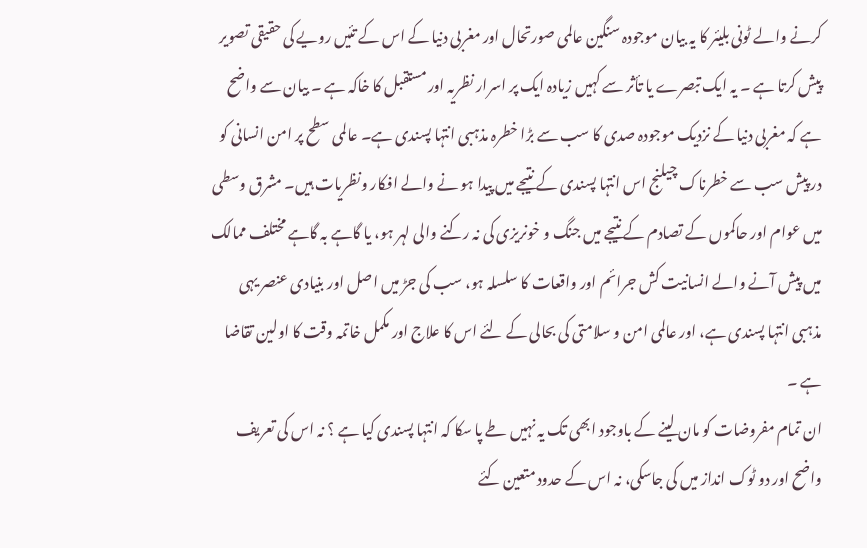کرنے والے ٹونی بلیئر کا یہ بیان موجودہ سنگین عالمی صورتحال اور مغربی دنیا کے اس کے تئیں رویے کی حقیقی تصویر پیش کرتا ہے ۔ یہ ایک تبصرے یا تأثر سے کہیں زیادہ ایک پر اسرار نظریہ اور مستقبل کا خاکہ ہے ۔ بیان سے واضح ہے کہ مغربی دنیا کے نزدیک موجودہ صدی کا سب سے بڑا خطرہ مذہبی انتہا پسندی ہے۔ عالمی سطح پر امن انسانی کو در پیش سب سے خطرناک چیلنج اس انتہا پسندی کے نتیجے میں پیدا ہو نے والے افکار ونظریات ہیں۔ مشرق وسطی میں عوام اور حاکموں کے تصادم کے نتیجے میں جنگ و خونریزی کی نہ رکنے والی لہر ہو، یا گاہے بہ گاہے مختلف ممالک میں پیش آنے والے انسانیت کش جرائم اور واقعات کا سلسلہ ہو، سب کی جڑ میں اصل اور بنیادی عنصر یہی مذہبی انتہا پسندی ہے، اور عالمی امن و سلامتی کی بحالی کے لئے اس کا علاج اور مکمل خاتمہ وقت کا اولین تقاضا ہے ۔
ان تمام مفروضات کو مان لینے کے باوجود ابھی تک یہ نہیں طے پا سکا کہ انتہا پسندی کیا ہے ؟ نہ اس کی تعریف واضح اور دو ٹوک انداز میں کی جاسکی، نہ اس کے حدود متعین کئے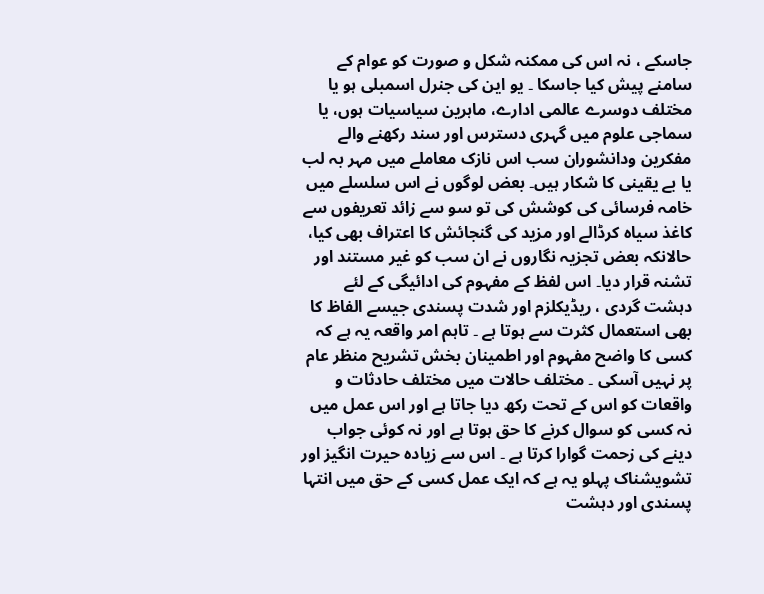جاسکے ، نہ اس کی ممکنہ شکل و صورت کو عوام کے سامنے پیش کیا جاسکا ۔ یو این کی جنرل اسمبلی ہو یا مختلف دوسرے عالمی ادارے، ماہرین سیاسیات ہوں، یا سماجی علوم میں گہری دسترس اور سند رکھنے والے مفکرین ودانشوران سب اس نازک معاملے میں مہر بہ لب یا بے یقینی کا شکار ہیں۔ بعض لوگوں نے اس سلسلے میں خامہ فرسائی کی کوشش کی تو سو سے زائد تعریفوں سے کاغذ سیاہ کرڈالے اور مزید کی گنجائش کا اعتراف بھی کیا، حالانکہ بعض تجزیہ نگاروں نے ان سب کو غیر مستند اور تشنہ قرار دیا۔ اس لفظ کے مفہوم کی ادائیگی کے لئے دہشت گردی ، ریڈیکلزم اور شدت پسندی جیسے الفاظ کا بھی استعمال کثرت سے ہوتا ہے ۔ تاہم امر واقعہ یہ ہے کہ کسی کا واضح مفہوم اور اطمینان بخش تشریح منظر عام پر نہیں آسکی ۔ مختلف حالات میں مختلف حادثات و واقعات کو اس کے تحت رکھ دیا جاتا ہے اور اس عمل میں نہ کسی کو سوال کرنے کا حق ہوتا ہے اور نہ کوئی جواب دینے کی زحمت گوارا کرتا ہے ۔ اس سے زیادہ حیرت انگیز اور تشویشناک پہلو یہ ہے کہ ایک عمل کسی کے حق میں انتہا پسندی اور دہشت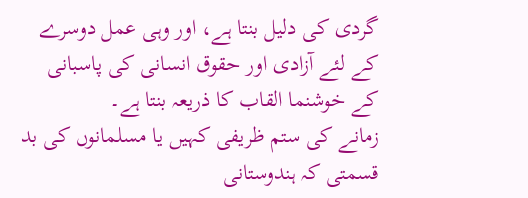گردی کی دلیل بنتا ہے، اور وہی عمل دوسرے کے لئے آزادی اور حقوق انسانی کی پاسبانی کے خوشنما القاب کا ذریعہ بنتا ہے۔
زمانے کی ستم ظریفی کہیں یا مسلمانوں کی بد قسمتی کہ ہندوستانی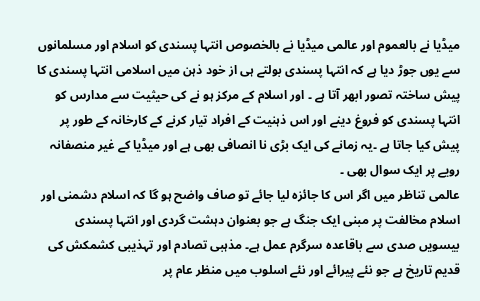میڈیا نے بالعموم اور عالمی میڈیا نے بالخصوص انتہا پسندی کو اسلام اور مسلمانوں سے یوں جوڑ دیا ہے کہ انتہا پسندی بولتے ہی از خود ذہن میں اسلامی انتہا پسندی کا پیش ساختہ تصور ابھر آتا ہے ۔ اور اسلام کے مرکز ہو نے کی حیثیت سے مدارس کو انتہا پسندی کو فروغ دینے اور اس ذہنیت کے افراد تیار کرنے کے کارخانہ کے طور پر پیش کیا جاتا ہے ۔یہ زمانے کی ایک بڑی نا انصافی بھی ہے اور میڈیا کے غیر منصفانہ رویے پر ایک سوال بھی ۔
عالمی تناظر میں اگر اس کا جائزہ لیا جائے تو صاف واضح ہو گا کہ اسلام دشمنی اور اسلام مخالفت پر مبنی ایک جنگ ہے جو بعنوان دہشت گردی اور انتہا پسندی بیسویں صدی سے باقاعدہ سرگرم عمل ہے۔ مذہبی تصادم اور تہذیبی کشمکش کی قدیم تاریخ ہے جو نئے پیرائے اور نئے اسلوب میں منظر عام پر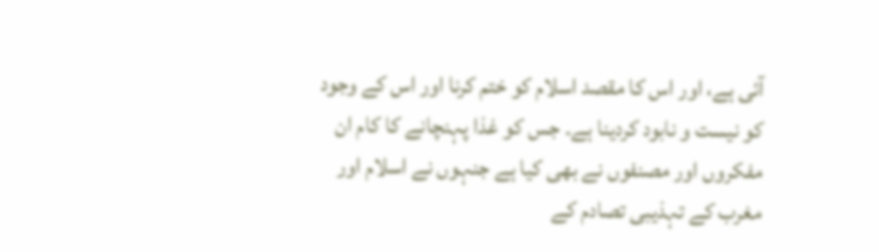آئی ہے، اور اس کا مقصد اسلام کو ختم کرنا اور اس کے وجود کو نیست و نابود کردینا ہے۔ جس کو غذا پہنچانے کا کام ان مفکروں اور مصنفوں نے بھی کیا ہے جنہوں نے اسلام اور مغرب کے تہذیبی تصادم کے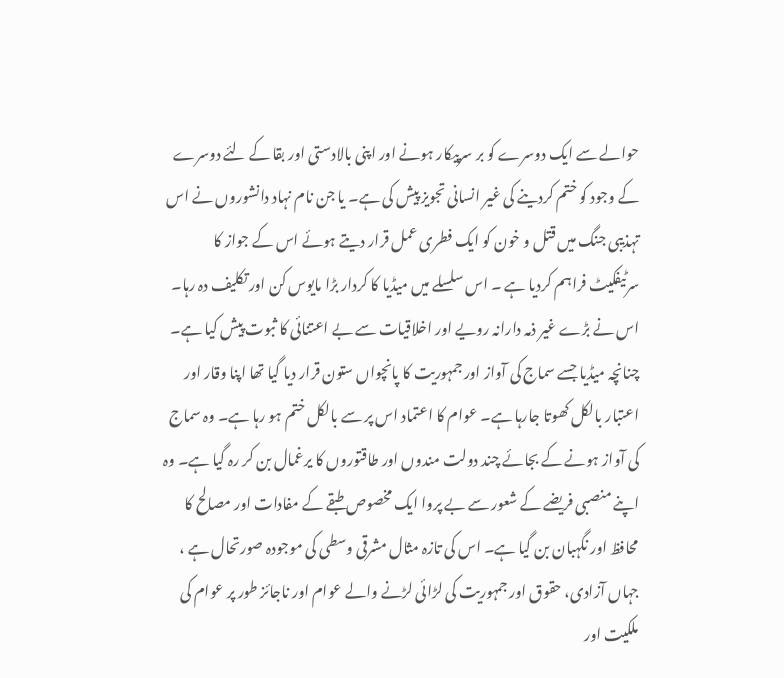حوالے سے ایک دوسرے کو بر سرپیکار ہونے اور اپنی بالادستی اور بقا کے لئے دوسرے کے وجود کو ختم کردینے کی غیر انسانی تجویز پیش کی ہے۔ یا جن نام نہاد دانشوروں نے اس تہذیبی جنگ میں قتل و خون کو ایک فطری عمل قرار دیتے ہوئے اس کے جواز کا سرٹیفکیٹ فراہم کردیا ہے ۔ اس سلسلے میں میڈیا کا کردار بڑا مایوس کن اور تکلیف دہ رہا۔ اس نے بڑے غیر ذمہ دارانہ رویے اور اخلاقیات سے بے اعتنائی کا ثبوت پیش کیا ہے۔ چنانچہ میڈیا جسے سماج کی آواز اور جمہوریت کا پانچواں ستون قرار دیا گیا تھا اپنا وقار اور اعتبار بالکل کھوتا جارہا ہے۔ عوام کا اعتماد اس پر سے بالکل ختم ہو رہا ہے۔ وہ سماج کی آواز ہونے کے بجائے چند دولت مندوں اور طاقتوروں کا یرغمال بن کر رہ گیا ہے۔ وہ اپنے منصبی فریضے کے شعور سے بے پروا ایک مخصوص طبقے کے مفادات اور مصالح کا محافظ اور نگہبان بن گیا ہے۔ اس کی تازہ مثال مشرقی وسطی کی موجودہ صورتحال ہے ، جہاں آزادی، حقوق اور جمہوریت کی لڑائی لڑنے والے عوام اور ناجائز طور پر عوام کی ملکیت اور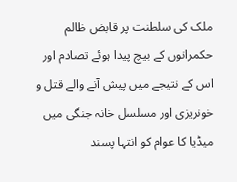ملک کی سلطنت پر قابض ظالم حکمرانوں کے بیچ پیدا ہوئے تصادم اور اس کے نتیجے میں پیش آنے والے قتل و خونریزی اور مسلسل خانہ جنگی میں میڈیا کا عوام کو انتہا پسند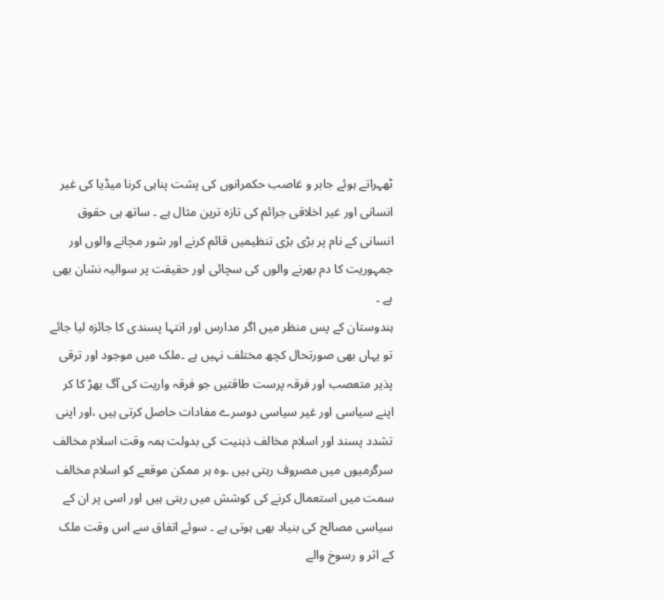ٹھہراتے ہوئے جابر و غاصب حکمرانوں کی پشت پناہی کرنا میڈیا کی غیر انسانی اور غیر اخلاقی جرائم کی تازہ ترین مثال ہے ۔ ساتھ ہی حقوق انسانی کے نام پر بڑی بڑی تنظیمیں قائم کرنے اور شور مچانے والوں اور جمہوریت کا دم بھرنے والوں کی سچائی اور حقیقت پر سوالیہ نشان بھی ہے ۔
ہندوستان کے پس منظر میں اگر مدارس اور انتہا پسندی کا جائزہ لیا جائے تو یہاں بھی صورتحال کچھ مختلف نہیں ہے ۔ملک میں موجود اور ترقی پذیر متعصب اور فرقہ پرست طاقتیں جو فرقہ واریت کی آگ بھڑ کا کر اپنے سیاسی اور غیر سیاسی دوسرے مفادات حاصل کرتی ہیں ،اور اپنی تشدد پسند اور اسلام مخالف ذہنیت کی بدولت ہمہ وقت اسلام مخالف سرگرمیوں میں مصروف رہتی ہیں ۔وہ ہر ممکن موقعے کو اسلام مخالف سمت میں استعمال کرنے کی کوشش میں رہتی ہیں اور اسی پر ان کے سیاسی مصالح کی بنیاد بھی ہوتی ہے ۔ سوئے اتفاق سے اس وقت ملک کے اثر و رسوخ والے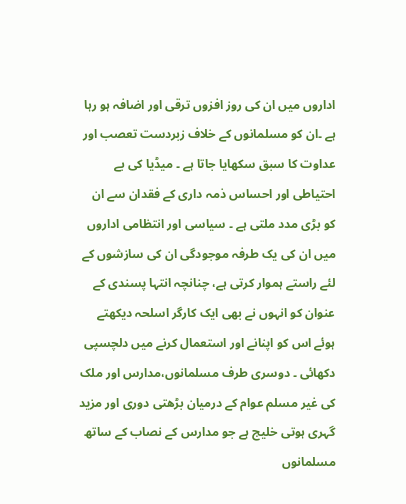اداروں میں ان کی روز افزوں ترقی اور اضافہ ہو رہا ہے ۔ان کو مسلمانوں کے خلاف زبردست تعصب اور عداوت کا سبق سکھایا جاتا ہے ۔ میڈیا کی بے احتیاطی اور احساس ذمہ داری کے فقدان سے ان کو بڑی مدد ملتی ہے ۔ سیاسی اور انتظامی اداروں میں ان کی یک طرفہ موجودگی ان کی سازشوں کے لئے راستے ہموار کرتی ہے، چنانچہ انتہا پسندی کے عنوان کو انہوں نے بھی ایک کارگر اسلحہ دیکھتے ہوئے اس کو اپنانے اور استعمال کرنے میں دلچسپی دکھائی ۔ دوسری طرف مسلمانوں،مدارس اور ملک کی غیر مسلم عوام کے درمیان بڑھتی دوری اور مزید گہری ہوتی خلیج ہے جو مدارس کے نصاب کے ساتھ مسلمانوں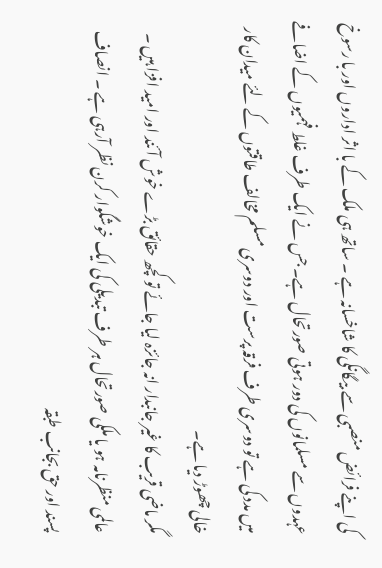کی اپنے فرائض منصبی سے بیگانگی کا شاخسانہ ہے ۔ ساتھ ہی ملک کے با اثر اداروں اور با رسوخ عہدوں سے مسلمانوں کی دور ہوتی صورتحال ہے۔ جس نے ایک طرف غلط فہمیوں کے اضافے میں مدد کی ہے تو دوسری طرف فرقہ پرست اور دوسری مسلم مخالف طاقتوں کے لئے میدان کار خالی چھوڑ دیا ہے۔
مگر ماضی قریب کا غیر جانبدار انہ جائزہ لیا جائے تو کچھ حقائق بڑے خوش آئند اور امید افزا ہیں ۔ عالمی منظرنامہ ہو یا ملکی صورتحال ہر طرف تبدیلی کی ایک خوشگوار کرن نظر آرہی ہے ۔ انصاف پسند اور حق بجانب طبقہ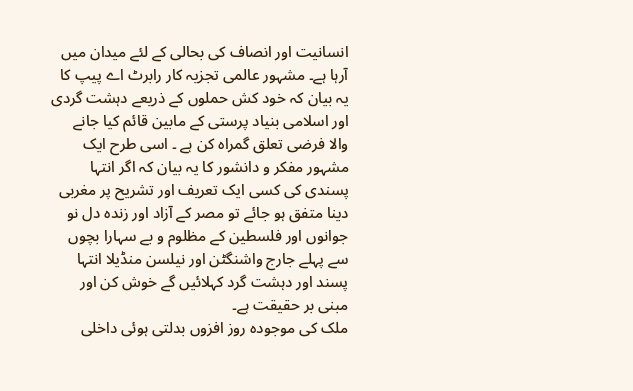انسانیت اور انصاف کی بحالی کے لئے میدان میں آرہا ہے۔ مشہور عالمی تجزیہ کار رابرٹ اے پیپ کا یہ بیان کہ خود کش حملوں کے ذریعے دہشت گردی اور اسلامی بنیاد پرستی کے مابین قائم کیا جانے والا فرضی تعلق گمراہ کن ہے ۔ اسی طرح ایک مشہور مفکر و دانشور کا یہ بیان کہ اگر انتہا پسندی کی کسی ایک تعریف اور تشریح پر مغربی دینا متفق ہو جائے تو مصر کے آزاد اور زندہ دل نو جوانوں اور فلسطین کے مظلوم و بے سہارا بچوں سے پہلے جارج واشنگٹن اور نیلسن منڈیلا انتہا پسند اور دہشت گرد کہلائیں گے خوش کن اور مبنی بر حقیقت ہے۔
ملک کی موجودہ روز افزوں بدلتی ہوئی داخلی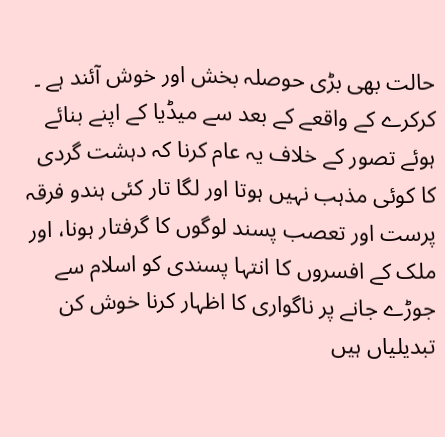حالت بھی بڑی حوصلہ بخش اور خوش آئند ہے ۔ کرکرے کے واقعے کے بعد سے میڈیا کے اپنے بنائے ہوئے تصور کے خلاف یہ عام کرنا کہ دہشت گردی کا کوئی مذہب نہیں ہوتا اور لگا تار کئی ہندو فرقہ پرست اور تعصب پسند لوگوں کا گرفتار ہونا، اور ملک کے افسروں کا انتہا پسندی کو اسلام سے جوڑے جانے پر ناگواری کا اظہار کرنا خوش کن تبدیلیاں ہیں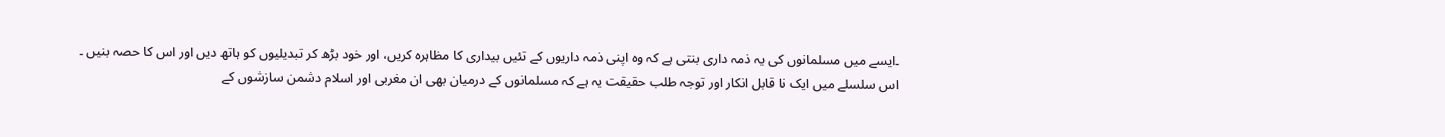۔ایسے میں مسلمانوں کی یہ ذمہ داری بنتی ہے کہ وہ اپنی ذمہ داریوں کے تئیں بیداری کا مظاہرہ کریں، اور خود بڑھ کر تبدیلیوں کو ہاتھ دیں اور اس کا حصہ بنیں ۔
اس سلسلے میں ایک نا قابل انکار اور توجہ طلب حقیقت یہ ہے کہ مسلمانوں کے درمیان بھی ان مغربی اور اسلام دشمن سازشوں کے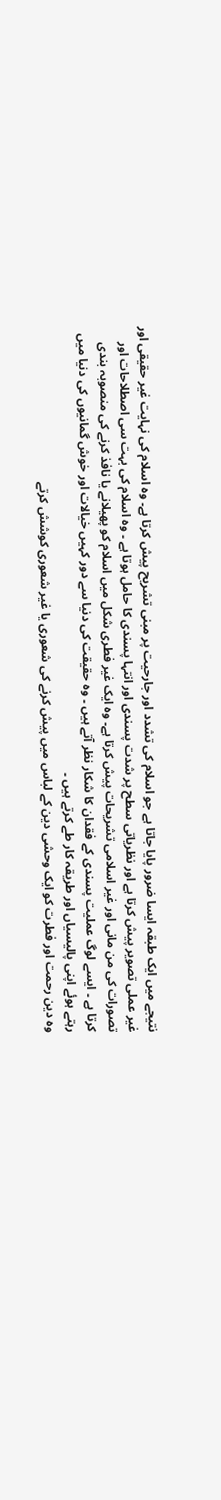نتیجے میں ایک طبقہ ایسا ضرور پایا جاتا ہے جو اسلام کی تشدد اور جارحیت پر مبنی تشریح پیش کرتا ہے۔ وہ اسلام کی نہایت غیر حقیقی اور غیر عملی تصویر پیش کرتا ہے اور نظریاتی سطح پر شدت پسندی اور انتہا پسندی کا حامل ہوتا ہے ۔ وہ اسلام کی بہت سی اصطلاحات اور تصورات کی من مانی اور غیر اسلامی تشریحات پیش کرتا ہے۔ وہ ایک غیر فطری شکل میں اسلام کو پھیلانے یا نافذ کرنے کی منصوبہ بندی کرتا ہے ۔ ایسے لوگ عملیت پسندی کے فقدان کا شکار نظر آتے ہیں ۔ وہ حقیقت کی دنیا سے دور کہیں خیالات اور خوش گمانیوں کی دنیا میں رہتے ہوئے اپنی پالیسیاں اور طریقہ کار طے کرتے ہیں ۔
وہ دین رحمت اور فطرت کو ایک وحشی دین کے لباس میں پیش کرنے کی شعوری یا غیر شعوری کوشش کرتے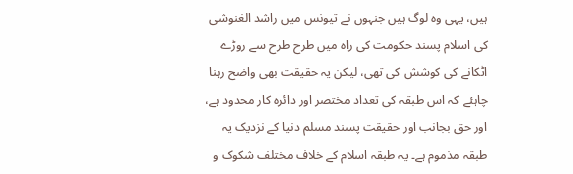ہیں، یہی وہ لوگ ہیں جنہوں نے تیونس میں راشد الغنوشی کی اسلام پسند حکومت کی راہ میں طرح طرح سے روڑے اٹکانے کی کوشش کی تھی، لیکن یہ حقیقت بھی واضح رہنا چاہئے کہ اس طبقہ کی تعداد مختصر اور دائرہ کار محدود ہے، اور حق بجانب اور حقیقت پسند مسلم دنیا کے نزدیک یہ طبقہ مذموم ہے۔ یہ طبقہ اسلام کے خلاف مختلف شکوک و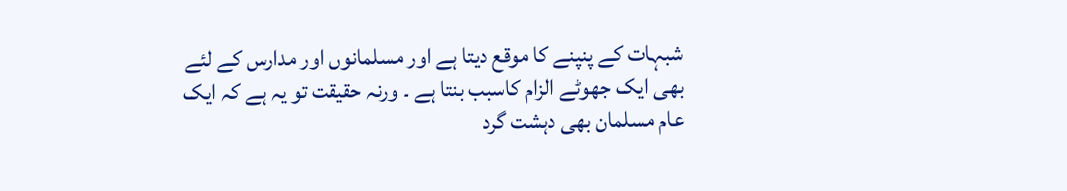شبہات کے پنپنے کا موقع دیتا ہے اور مسلمانوں اور مدارس کے لئے بھی ایک جھوٹے الزام کاسبب بنتا ہے ۔ ورنہ حقیقت تو یہ ہے کہ ایک عام مسلمان بھی دہشت گرد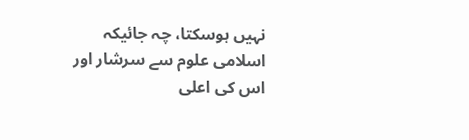نہیں ہوسکتا، چہ جائیکہ اسلامی علوم سے سرشار اور اس کی اعلی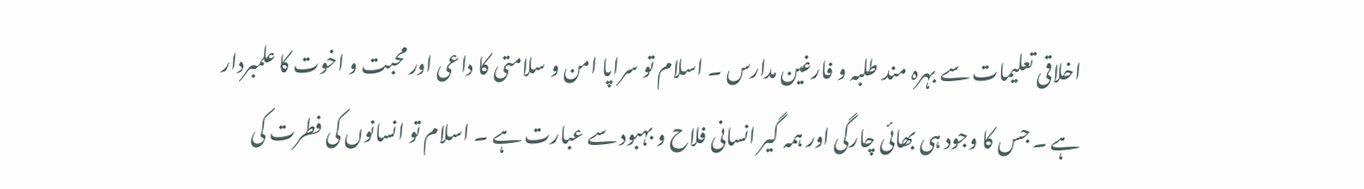اخلاقی تعلیمات سے بہرہ مند طلبہ و فارغین مدارس ۔ اسلام تو سراپا امن و سلامتی کا داعی اور محبت و اخوت کا علمبردار ہے ۔ جس کا وجود ہی بھائی چارگی اور ہمہ گیر انسانی فلاح و بہبود سے عبارت ہے ۔ اسلام تو انسانوں کی فطرت کی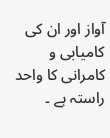آواز اور ان کی کامیابی و کامرانی کا واحد راستہ ہے ۔